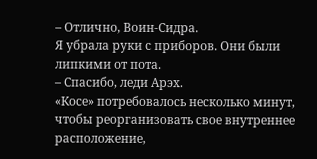– Отлично, Воин-Сидра.
Я убрала руки с приборов. Они были липкими от пота.
– Спасибо, леди Арэх.
«Косе» потребовалось несколько минут, чтобы реорганизовать свое внутреннее расположение,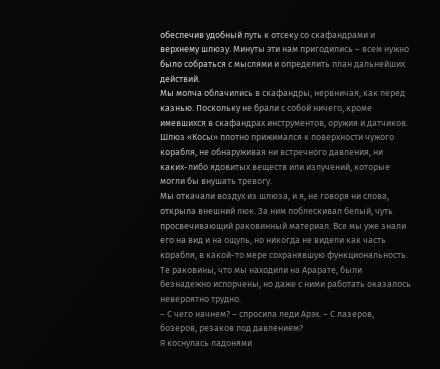обеспечив удобный путь к отсеку со скафандрами и верхнему шлюзу. Минуты эти нам пригодились – всем нужно было собраться с мыслями и определить план дальнейших действий.
Мы молча облачились в скафандры, нервничая, как перед казнью. Поскольку не брали с собой ничего, кроме имевшихся в скафандрах инструментов, оружия и датчиков.
Шлюз «Косы» плотно прижимался к поверхности чужого корабля, не обнаруживая ни встречного давления, ни каких-либо ядовитых веществ или излучений, которые могли бы внушать тревогу.
Мы откачали воздух из шлюза, и я, не говоря ни слова, открыла внешний люк. За ним поблескивал белый, чуть просвечивающий раковинный материал. Все мы уже знали его на вид и на ощупь, но никогда не видели как часть корабля, в какой-то мере сохранявшую функциональность. Те раковины, что мы находили на Арарате, были безнадежно испорчены, но даже с ними работать оказалось невероятно трудно.
– С чего начнем? – спросила леди Арэх. – С лазеров, бозеров, резаков под давлением?
Я коснулась ладонями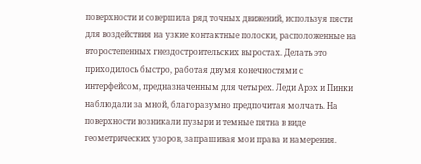поверхности и совершила ряд точных движений, используя пясти для воздействия на узкие контактные полоски, расположенные на второстепенных гнездостроительских выростах. Делать это приходилось быстро, работая двумя конечностями с интерфейсом, предназначенным для четырех. Леди Арэх и Пинки наблюдали за мной, благоразумно предпочитая молчать. На поверхности возникали пузыри и темные пятна в виде геометрических узоров, запрашивая мои права и намерения.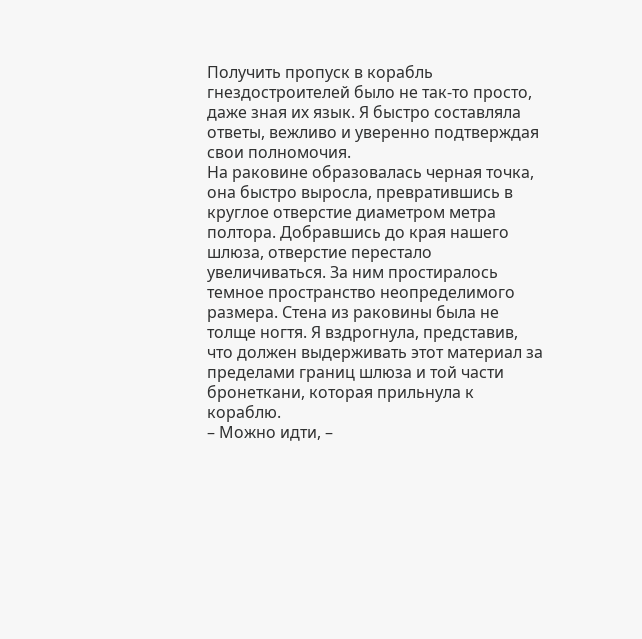Получить пропуск в корабль гнездостроителей было не так-то просто, даже зная их язык. Я быстро составляла ответы, вежливо и уверенно подтверждая свои полномочия.
На раковине образовалась черная точка, она быстро выросла, превратившись в круглое отверстие диаметром метра полтора. Добравшись до края нашего шлюза, отверстие перестало увеличиваться. За ним простиралось темное пространство неопределимого размера. Стена из раковины была не толще ногтя. Я вздрогнула, представив, что должен выдерживать этот материал за пределами границ шлюза и той части бронеткани, которая прильнула к кораблю.
– Можно идти, –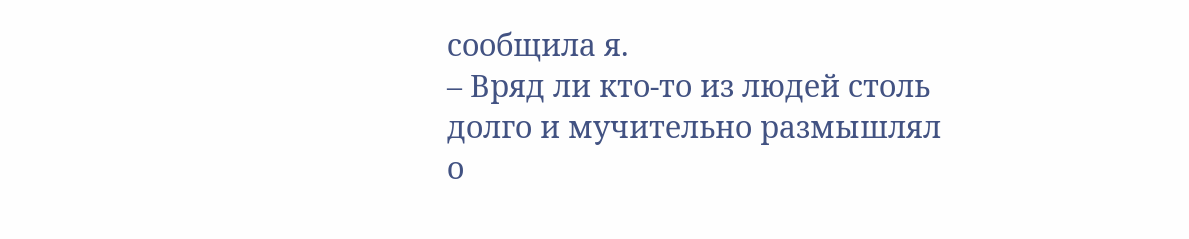сообщила я.
– Вряд ли кто-то из людей столь долго и мучительно размышлял о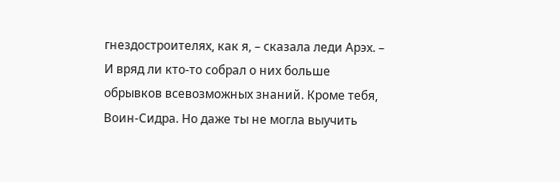гнездостроителях, как я, – сказала леди Арэх. – И вряд ли кто-то собрал о них больше обрывков всевозможных знаний. Кроме тебя, Воин-Сидра. Но даже ты не могла выучить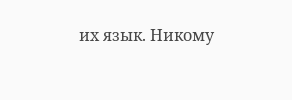их язык. Никому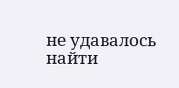не удавалось найти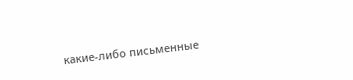какие-либо письменные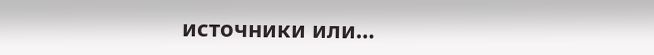источники или…